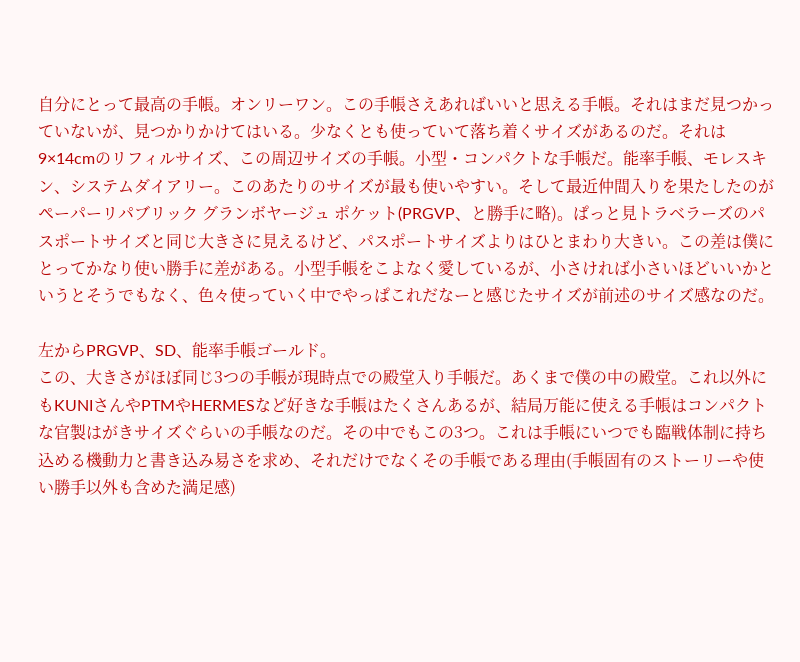自分にとって最高の手帳。オンリーワン。この手帳さえあればいいと思える手帳。それはまだ見つかっていないが、見つかりかけてはいる。少なくとも使っていて落ち着くサイズがあるのだ。それは9×14cmのリフィルサイズ、この周辺サイズの手帳。小型・コンパクトな手帳だ。能率手帳、モレスキン、システムダイアリー。このあたりのサイズが最も使いやすい。そして最近仲間入りを果たしたのがペーパーリパブリック グランボヤージュ ポケット(PRGVP、と勝手に略)。ぱっと見トラベラーズのパスポートサイズと同じ大きさに見えるけど、パスポートサイズよりはひとまわり大きい。この差は僕にとってかなり使い勝手に差がある。小型手帳をこよなく愛しているが、小さければ小さいほどいいかというとそうでもなく、色々使っていく中でやっぱこれだなーと感じたサイズが前述のサイズ感なのだ。

左からPRGVP、SD、能率手帳ゴールド。
この、大きさがほぼ同じ3つの手帳が現時点での殿堂入り手帳だ。あくまで僕の中の殿堂。これ以外にもKUNIさんやPTMやHERMESなど好きな手帳はたくさんあるが、結局万能に使える手帳はコンパクトな官製はがきサイズぐらいの手帳なのだ。その中でもこの3つ。これは手帳にいつでも臨戦体制に持ち込める機動力と書き込み易さを求め、それだけでなくその手帳である理由(手帳固有のストーリーや使い勝手以外も含めた満足感)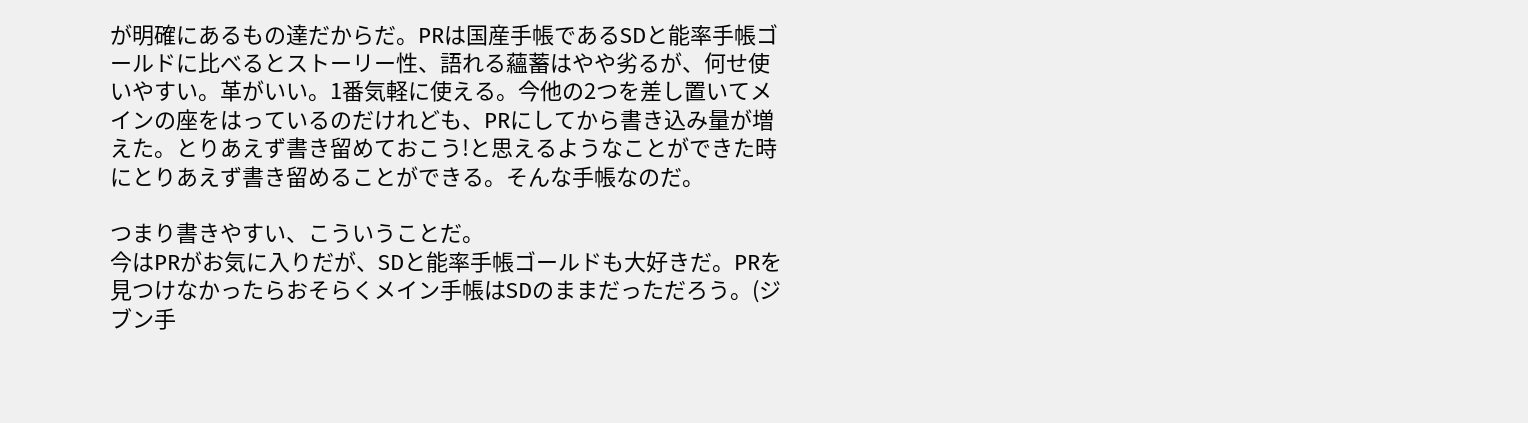が明確にあるもの達だからだ。PRは国産手帳であるSDと能率手帳ゴールドに比べるとストーリー性、語れる蘊蓄はやや劣るが、何せ使いやすい。革がいい。1番気軽に使える。今他の2つを差し置いてメインの座をはっているのだけれども、PRにしてから書き込み量が増えた。とりあえず書き留めておこう!と思えるようなことができた時にとりあえず書き留めることができる。そんな手帳なのだ。

つまり書きやすい、こういうことだ。
今はPRがお気に入りだが、SDと能率手帳ゴールドも大好きだ。PRを見つけなかったらおそらくメイン手帳はSDのままだっただろう。(ジブン手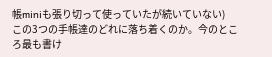帳miniも張り切って使っていたが続いていない)
この3つの手帳達のどれに落ち着くのか。今のところ最も書け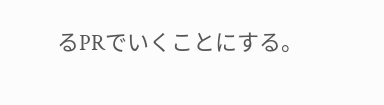るPRでいくことにする。